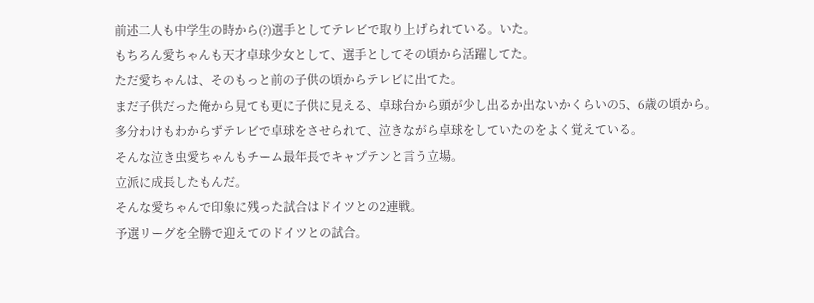前述二人も中学生の時から(?)選手としてテレビで取り上げられている。いた。
もちろん愛ちゃんも天才卓球少女として、選手としてその頃から活躍してた。
ただ愛ちゃんは、そのもっと前の子供の頃からテレビに出てた。
まだ子供だった俺から見ても更に子供に見える、卓球台から頭が少し出るか出ないかくらいの5、6歳の頃から。
多分わけもわからずテレビで卓球をさせられて、泣きながら卓球をしていたのをよく覚えている。
そんな泣き虫愛ちゃんもチーム最年長でキャプテンと言う立場。
立派に成長したもんだ。
そんな愛ちゃんで印象に残った試合はドイツとの2連戦。
予選リーグを全勝で迎えてのドイツとの試合。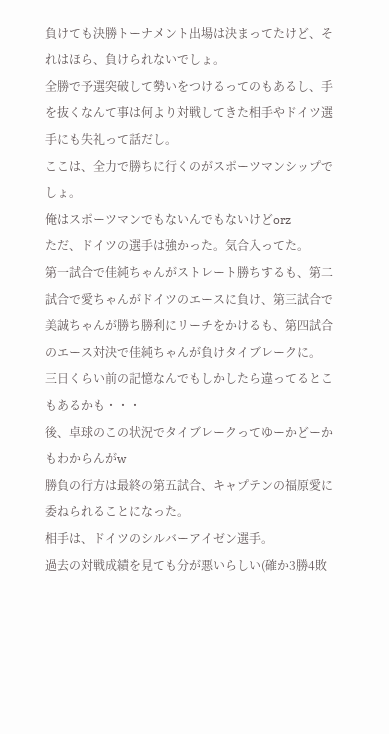負けても決勝トーナメント出場は決まってたけど、それはほら、負けられないでしょ。
全勝で予選突破して勢いをつけるってのもあるし、手を抜くなんて事は何より対戦してきた相手やドイツ選手にも失礼って話だし。
ここは、全力で勝ちに行くのがスポーツマンシップでしょ。
俺はスポーツマンでもないんでもないけどorz
ただ、ドイツの選手は強かった。気合入ってた。
第一試合で佳純ちゃんがストレート勝ちするも、第二試合で愛ちゃんがドイツのエースに負け、第三試合で美誠ちゃんが勝ち勝利にリーチをかけるも、第四試合のエース対決で佳純ちゃんが負けタイブレークに。
三日くらい前の記憶なんでもしかしたら違ってるとこもあるかも・・・
後、卓球のこの状況でタイブレークってゆーかどーかもわからんがw
勝負の行方は最終の第五試合、キャプテンの福原愛に委ねられることになった。
相手は、ドイツのシルバーアイゼン選手。
過去の対戦成績を見ても分が悪いらしい(確か3勝4敗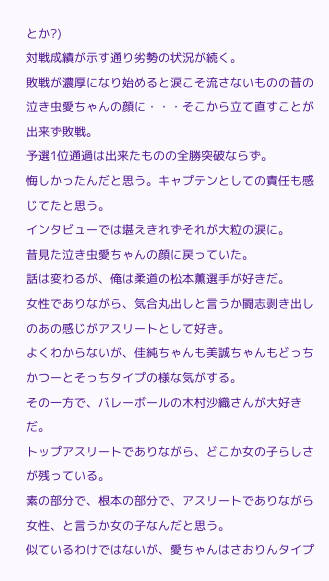とか?)
対戦成績が示す通り劣勢の状況が続く。
敗戦が濃厚になり始めると涙こそ流さないものの昔の泣き虫愛ちゃんの顔に・・・そこから立て直すことが出来ず敗戦。
予選1位通過は出来たものの全勝突破ならず。
悔しかったんだと思う。キャプテンとしての責任も感じてたと思う。
インタビューでは堪えきれずそれが大粒の涙に。
昔見た泣き虫愛ちゃんの顔に戻っていた。
話は変わるが、俺は柔道の松本薫選手が好きだ。
女性でありながら、気合丸出しと言うか闘志剥き出しのあの感じがアスリートとして好き。
よくわからないが、佳純ちゃんも美誠ちゃんもどっちかつーとそっちタイプの様な気がする。
その一方で、バレーボールの木村沙織さんが大好きだ。
トップアスリートでありながら、どこか女の子らしさが残っている。
素の部分で、根本の部分で、アスリートでありながら女性、と言うか女の子なんだと思う。
似ているわけではないが、愛ちゃんはさおりんタイプ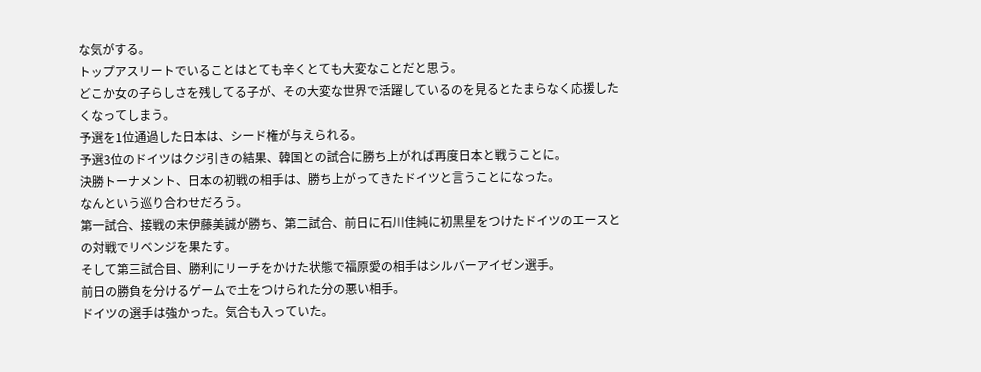な気がする。
トップアスリートでいることはとても辛くとても大変なことだと思う。
どこか女の子らしさを残してる子が、その大変な世界で活躍しているのを見るとたまらなく応援したくなってしまう。
予選を1位通過した日本は、シード権が与えられる。
予選3位のドイツはクジ引きの結果、韓国との試合に勝ち上がれば再度日本と戦うことに。
決勝トーナメント、日本の初戦の相手は、勝ち上がってきたドイツと言うことになった。
なんという巡り合わせだろう。
第一試合、接戦の末伊藤美誠が勝ち、第二試合、前日に石川佳純に初黒星をつけたドイツのエースとの対戦でリベンジを果たす。
そして第三試合目、勝利にリーチをかけた状態で福原愛の相手はシルバーアイゼン選手。
前日の勝負を分けるゲームで土をつけられた分の悪い相手。
ドイツの選手は強かった。気合も入っていた。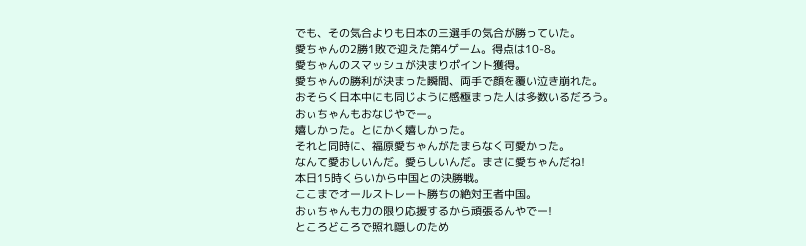でも、その気合よりも日本の三選手の気合が勝っていた。
愛ちゃんの2勝1敗で迎えた第4ゲーム。得点は10-8。
愛ちゃんのスマッシュが決まりポイント獲得。
愛ちゃんの勝利が決まった瞬間、両手で顔を覆い泣き崩れた。
おそらく日本中にも同じように感極まった人は多数いるだろう。
おぃちゃんもおなじやでー。
嬉しかった。とにかく嬉しかった。
それと同時に、福原愛ちゃんがたまらなく可愛かった。
なんて愛おしいんだ。愛らしいんだ。まさに愛ちゃんだね!
本日15時くらいから中国との決勝戦。
ここまでオールストレート勝ちの絶対王者中国。
おぃちゃんも力の限り応援するから頑張るんやでー!
ところどころで照れ隠しのため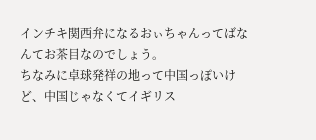インチキ関西弁になるおぃちゃんってばなんてお茶目なのでしょう。
ちなみに卓球発祥の地って中国っぽいけど、中国じゃなくてイギリス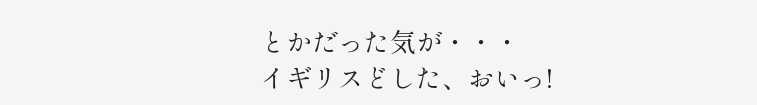とかだった気が・・・
イギリスどした、おいっ!